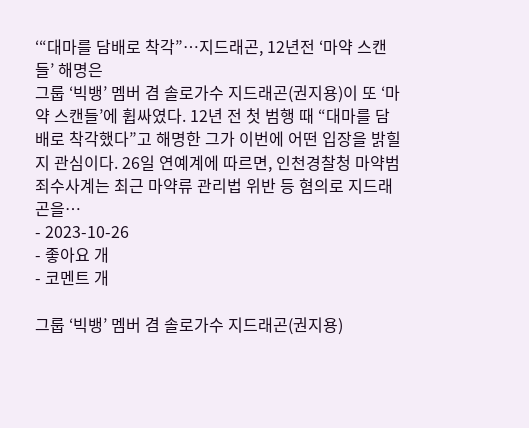‘“대마를 담배로 착각”…지드래곤, 12년전 ‘마약 스캔들’ 해명은
그룹 ‘빅뱅’ 멤버 겸 솔로가수 지드래곤(권지용)이 또 ‘마약 스캔들’에 휩싸였다. 12년 전 첫 범행 때 “대마를 담배로 착각했다”고 해명한 그가 이번에 어떤 입장을 밝힐 지 관심이다. 26일 연예계에 따르면, 인천경찰청 마약범죄수사계는 최근 마약류 관리법 위반 등 혐의로 지드래곤을…
- 2023-10-26
- 좋아요 개
- 코멘트 개

그룹 ‘빅뱅’ 멤버 겸 솔로가수 지드래곤(권지용)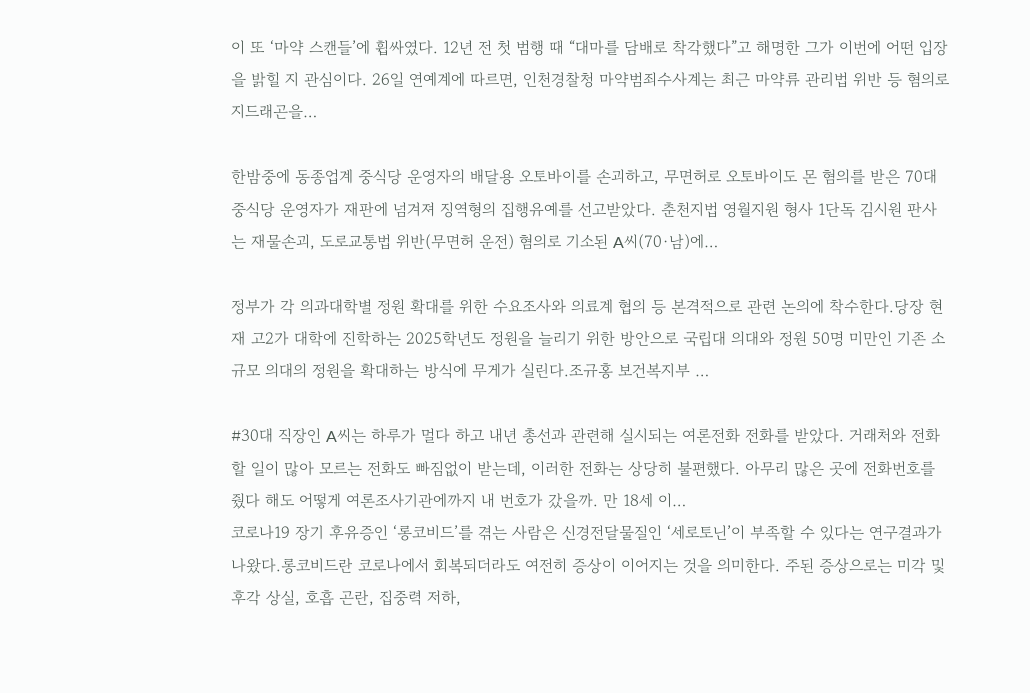이 또 ‘마약 스캔들’에 휩싸였다. 12년 전 첫 범행 때 “대마를 담배로 착각했다”고 해명한 그가 이번에 어떤 입장을 밝힐 지 관심이다. 26일 연예계에 따르면, 인천경찰청 마약범죄수사계는 최근 마약류 관리법 위반 등 혐의로 지드래곤을…

한밤중에 동종업계 중식당 운영자의 배달용 오토바이를 손괴하고, 무면허로 오토바이도 몬 혐의를 받은 70대 중식당 운영자가 재판에 넘겨져 징역형의 집행유예를 선고받았다. 춘천지법 영월지원 형사 1단독 김시원 판사는 재물손괴, 도로교통법 위반(무면허 운전) 혐의로 기소된 A씨(70·남)에…

정부가 각 의과대학별 정원 확대를 위한 수요조사와 의료계 협의 등 본격적으로 관련 논의에 착수한다.당장 현재 고2가 대학에 진학하는 2025학년도 정원을 늘리기 위한 방안으로 국립대 의대와 정원 50명 미만인 기존 소규모 의대의 정원을 확대하는 방식에 무게가 실린다.조규홍 보건복지부 …

#30대 직장인 A씨는 하루가 멀다 하고 내년 총선과 관련해 실시되는 여론전화 전화를 받았다. 거래처와 전화할 일이 많아 모르는 전화도 빠짐없이 받는데, 이러한 전화는 상당히 불편했다. 아무리 많은 곳에 전화번호를 줬다 해도 어떻게 여론조사기관에까지 내 번호가 갔을까. 만 18세 이…
코로나19 장기 후유증인 ‘롱코비드’를 겪는 사람은 신경전달물질인 ‘세로토닌’이 부족할 수 있다는 연구결과가 나왔다.롱코비드란 코로나에서 회복되더라도 여전히 증상이 이어지는 것을 의미한다. 주된 증상으로는 미각 및 후각 상실, 호흡 곤란, 집중력 저하,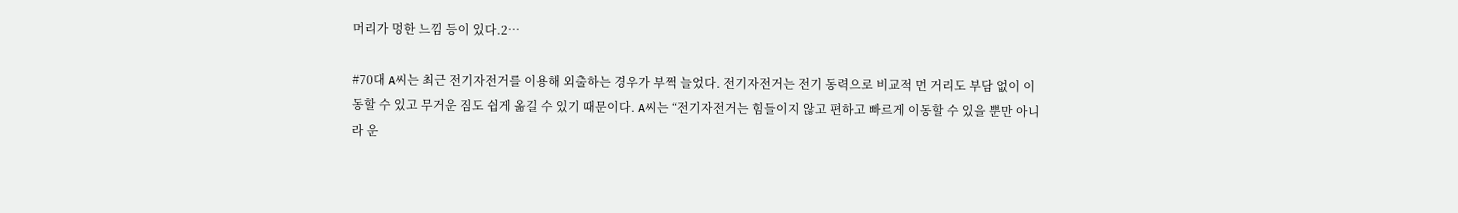머리가 멍한 느낌 등이 있다.2…

#70대 A씨는 최근 전기자전거를 이용해 외출하는 경우가 부쩍 늘었다. 전기자전거는 전기 동력으로 비교적 먼 거리도 부담 없이 이동할 수 있고 무거운 짐도 쉽게 옮길 수 있기 때문이다. A씨는 “전기자전거는 힘들이지 않고 편하고 빠르게 이동할 수 있을 뿐만 아니라 운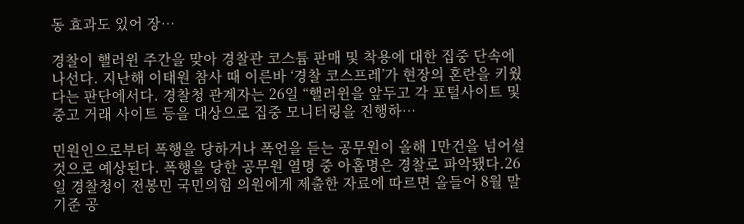동 효과도 있어 장…

경찰이 핼러윈 주간을 맞아 경찰관 코스튬 판매 및 착용에 대한 집중 단속에 나선다. 지난해 이태원 참사 때 이른바 ‘경찰 코스프레’가 현장의 혼란을 키웠다는 판단에서다. 경찰청 관계자는 26일 “핼러윈을 앞두고 각 포털사이트 및 중고 거래 사이트 등을 대상으로 집중 모니터링을 진행하…

민원인으로부터 폭행을 당하거나 폭언을 듣는 공무원이 올해 1만건을 넘어설 것으로 예상된다. 폭행을 당한 공무원 열명 중 아홉명은 경찰로 파악됐다.26일 경찰청이 전봉민 국민의힘 의원에게 제출한 자료에 따르면 올들어 8월 말 기준 공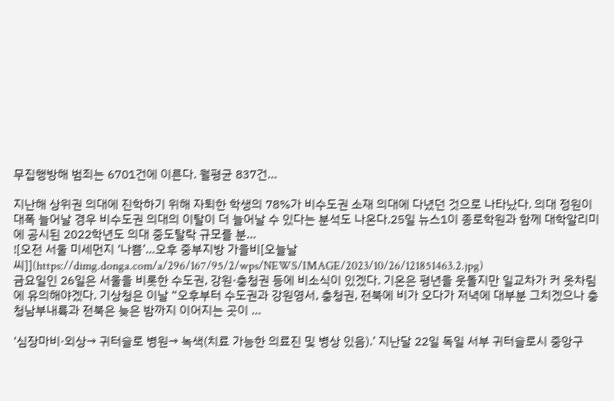무집행방해 범죄는 6701건에 이른다. 월평균 837건…

지난해 상위권 의대에 진학하기 위해 자퇴한 학생의 78%가 비수도권 소재 의대에 다녔던 것으로 나타났다. 의대 정원이 대폭 늘어날 경우 비수도권 의대의 이탈이 더 늘어날 수 있다는 분석도 나온다.25일 뉴스1이 종로학원과 함께 대학알리미에 공시된 2022학년도 의대 중도탈락 규모를 분…
![오전 서울 미세먼지 ‘나쁨’…오후 중부지방 가을비[오늘날씨]](https://dimg.donga.com/a/296/167/95/2/wps/NEWS/IMAGE/2023/10/26/121851463.2.jpg)
금요일인 26일은 서울을 비롯한 수도권, 강원·충청권 등에 비소식이 있겠다. 기온은 평년을 웃돌지만 일교차가 커 옷차림에 유의해야겠다. 기상청은 이날 “오후부터 수도권과 강원영서, 충청권, 전북에 비가 오다가 저녁에 대부분 그치겠으나 충청남부내륙과 전북은 늦은 밤까지 이어지는 곳이 …

‘심장마비·외상→ 귀터슬로 병원→ 녹색(치료 가능한 의료진 및 병상 있음).’ 지난달 22일 독일 서부 귀터슬로시 중앙구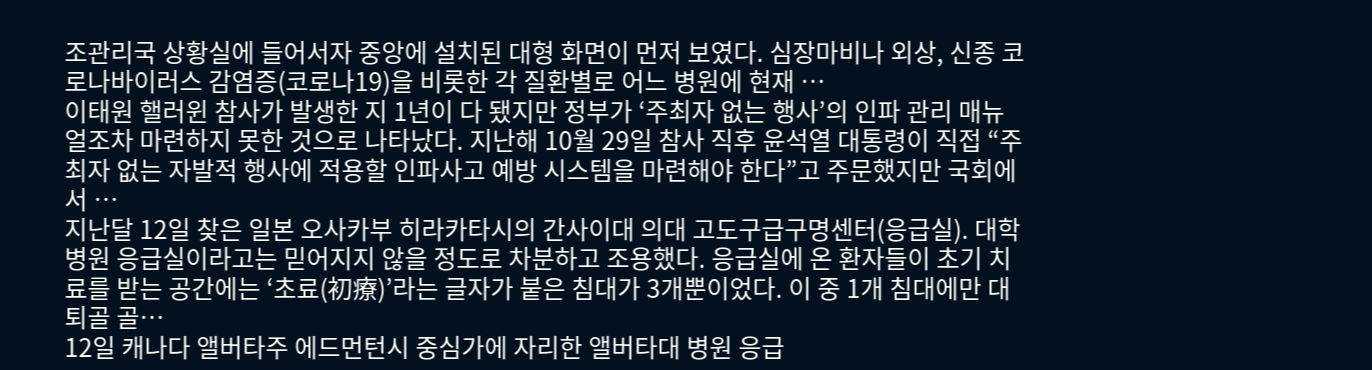조관리국 상황실에 들어서자 중앙에 설치된 대형 화면이 먼저 보였다. 심장마비나 외상, 신종 코로나바이러스 감염증(코로나19)을 비롯한 각 질환별로 어느 병원에 현재 …
이태원 핼러윈 참사가 발생한 지 1년이 다 됐지만 정부가 ‘주최자 없는 행사’의 인파 관리 매뉴얼조차 마련하지 못한 것으로 나타났다. 지난해 10월 29일 참사 직후 윤석열 대통령이 직접 “주최자 없는 자발적 행사에 적용할 인파사고 예방 시스템을 마련해야 한다”고 주문했지만 국회에서 …
지난달 12일 찾은 일본 오사카부 히라카타시의 간사이대 의대 고도구급구명센터(응급실). 대학병원 응급실이라고는 믿어지지 않을 정도로 차분하고 조용했다. 응급실에 온 환자들이 초기 치료를 받는 공간에는 ‘초료(初療)’라는 글자가 붙은 침대가 3개뿐이었다. 이 중 1개 침대에만 대퇴골 골…
12일 캐나다 앨버타주 에드먼턴시 중심가에 자리한 앨버타대 병원 응급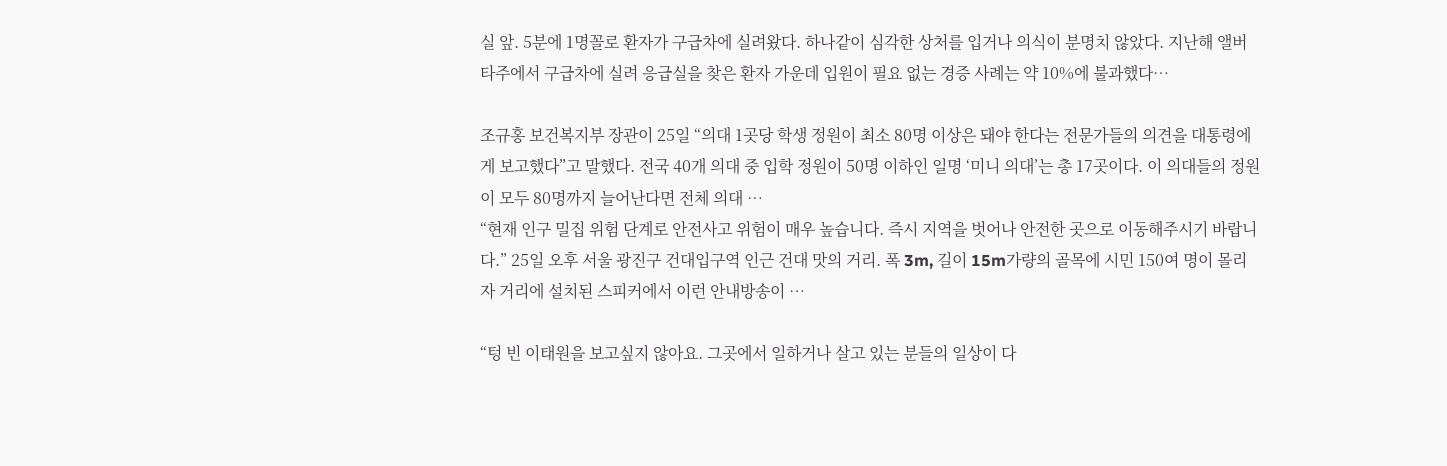실 앞. 5분에 1명꼴로 환자가 구급차에 실려왔다. 하나같이 심각한 상처를 입거나 의식이 분명치 않았다. 지난해 앨버타주에서 구급차에 실려 응급실을 찾은 환자 가운데 입원이 필요 없는 경증 사례는 약 10%에 불과했다…

조규홍 보건복지부 장관이 25일 “의대 1곳당 학생 정원이 최소 80명 이상은 돼야 한다는 전문가들의 의견을 대통령에게 보고했다”고 말했다. 전국 40개 의대 중 입학 정원이 50명 이하인 일명 ‘미니 의대’는 총 17곳이다. 이 의대들의 정원이 모두 80명까지 늘어난다면 전체 의대 …
“현재 인구 밀집 위험 단계로 안전사고 위험이 매우 높습니다. 즉시 지역을 벗어나 안전한 곳으로 이동해주시기 바랍니다.” 25일 오후 서울 광진구 건대입구역 인근 건대 맛의 거리. 폭 3m, 길이 15m가량의 골목에 시민 150여 명이 몰리자 거리에 설치된 스피커에서 이런 안내방송이 …

“텅 빈 이태원을 보고싶지 않아요. 그곳에서 일하거나 살고 있는 분들의 일상이 다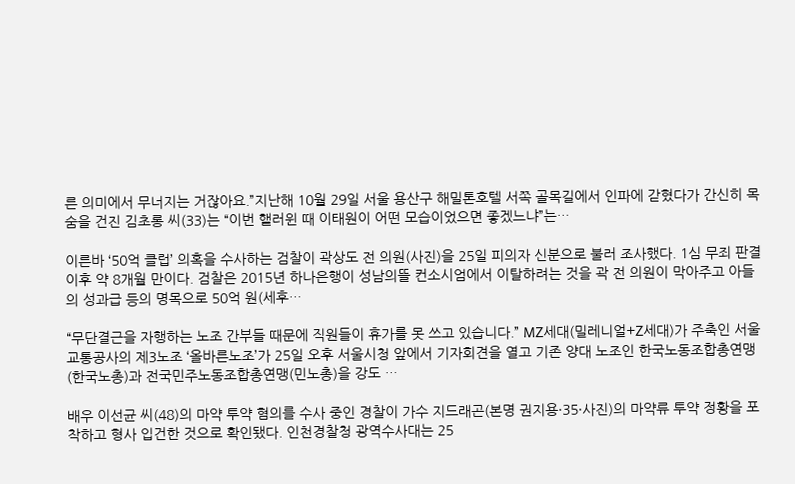른 의미에서 무너지는 거잖아요.”지난해 10월 29일 서울 용산구 해밀톤호텔 서쪽 골목길에서 인파에 갇혔다가 간신히 목숨을 건진 김초롱 씨(33)는 “이번 핼러윈 때 이태원이 어떤 모습이었으면 좋겠느냐”는…

이른바 ‘50억 클럽’ 의혹을 수사하는 검찰이 곽상도 전 의원(사진)을 25일 피의자 신분으로 불러 조사했다. 1심 무죄 판결 이후 약 8개월 만이다. 검찰은 2015년 하나은행이 성남의뜰 컨소시엄에서 이탈하려는 것을 곽 전 의원이 막아주고 아들의 성과급 등의 명목으로 50억 원(세후…

“무단결근을 자행하는 노조 간부들 때문에 직원들이 휴가를 못 쓰고 있습니다.” MZ세대(밀레니얼+Z세대)가 주축인 서울교통공사의 제3노조 ‘올바른노조’가 25일 오후 서울시청 앞에서 기자회견을 열고 기존 양대 노조인 한국노동조합총연맹(한국노총)과 전국민주노동조합총연맹(민노총)을 강도 …

배우 이선균 씨(48)의 마약 투약 혐의를 수사 중인 경찰이 가수 지드래곤(본명 권지용·35·사진)의 마약류 투약 정황을 포착하고 형사 입건한 것으로 확인됐다. 인천경찰청 광역수사대는 25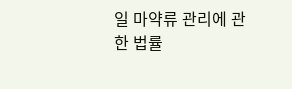일 마약류 관리에 관한 법률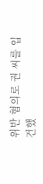위반 혐의로 권 씨를 입건했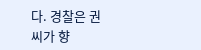다. 경찰은 권 씨가 향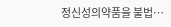정신성의약품을 불법…